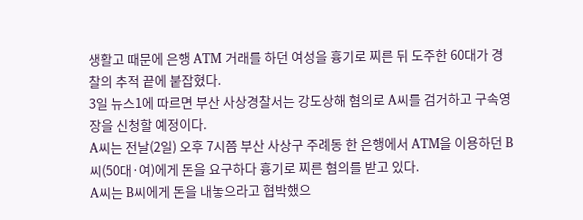생활고 때문에 은행 ATM 거래를 하던 여성을 흉기로 찌른 뒤 도주한 60대가 경찰의 추적 끝에 붙잡혔다.
3일 뉴스1에 따르면 부산 사상경찰서는 강도상해 혐의로 A씨를 검거하고 구속영장을 신청할 예정이다.
A씨는 전날(2일) 오후 7시쯤 부산 사상구 주례동 한 은행에서 ATM을 이용하던 B씨(50대·여)에게 돈을 요구하다 흉기로 찌른 혐의를 받고 있다.
A씨는 B씨에게 돈을 내놓으라고 협박했으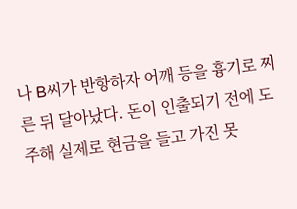나 B씨가 반항하자 어깨 등을 흉기로 찌른 뒤 달아났다. 돈이 인출되기 전에 도주해 실제로 현금을 들고 가진 못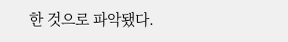한 것으로 파악됐다.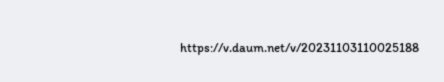https://v.daum.net/v/20231103110025188